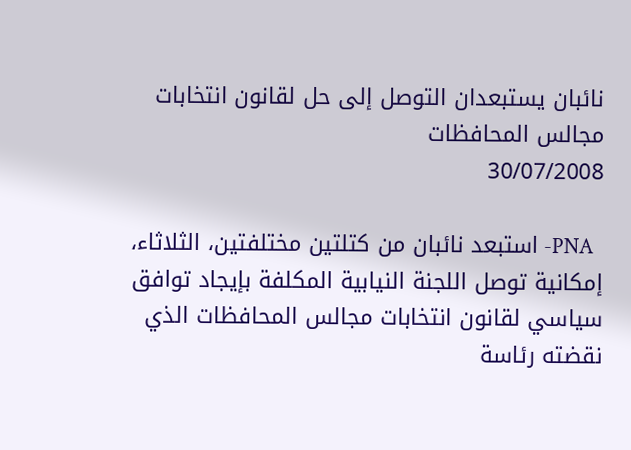نائبان يستبعدان التوصل إلى حل لقانون انتخابات مجالس المحافظات
30/07/2008

  PNA- استبعد نائبان من كتلتين مختلفتين، الثلاثاء، إمكانية توصل اللجنة النيابية المكلفة بإيجاد توافق سياسي لقانون انتخابات مجالس المحافظات الذي نقضته رئاسة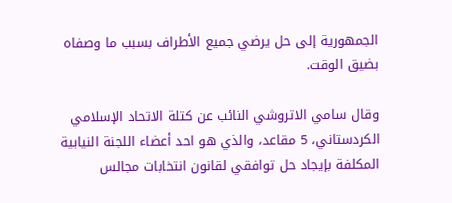الجمهورية إلى حل يرضي جميع الأطراف بسبب ما وصفاه بضيق الوقت.

وقال سامي الاتروشي النائب عن كتلة الاتحاد الإسلامي الكردستاني، 5 مقاعد، والذي هو احد أعضاء اللجنة النيابية المكلفة بإيجاد حل توافقي لقانون انتخابات مجالس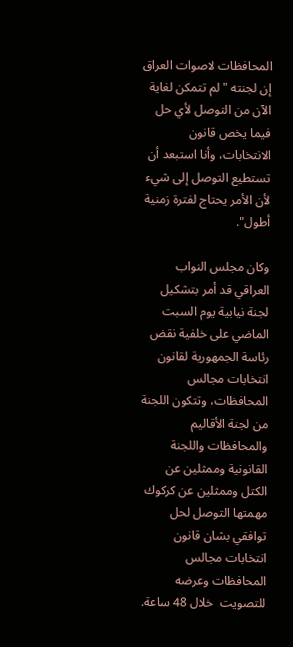المحافظات لاصوات العراق إن لجنته "لم تتمكن لغاية الآن من التوصل لأي حل فيما يخص قانون الانتخابات، وأنا استبعد أن تستطيع التوصل إلى شيء لأن الأمر يحتاج لفترة زمنية أطول".

وكان مجلس النواب العراقي قد أمر بتشكيل لجنة نيابية يوم السبت الماضي على خلفية نقض رئاسة الجمهورية لقانون انتخابات مجالس المحافظات، وتتكون اللجنة من لجنة الأقاليم والمحافظات واللجنة القانونية وممثلين عن الكتل وممثلين عن كركوك مهمتها التوصل لحل توافقي بشان قانون انتخابات مجالس المحافظات وعرضه للتصويت  خلال 48 ساعة.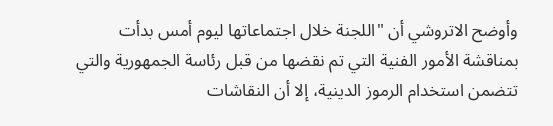وأوضح الاتروشي أن "اللجنة خلال اجتماعاتها ليوم أمس بدأت بمناقشة الأمور الفنية التي تم نقضها من قبل رئاسة الجمهورية والتي تتضمن استخدام الرموز الدينية، إلا أن النقاشات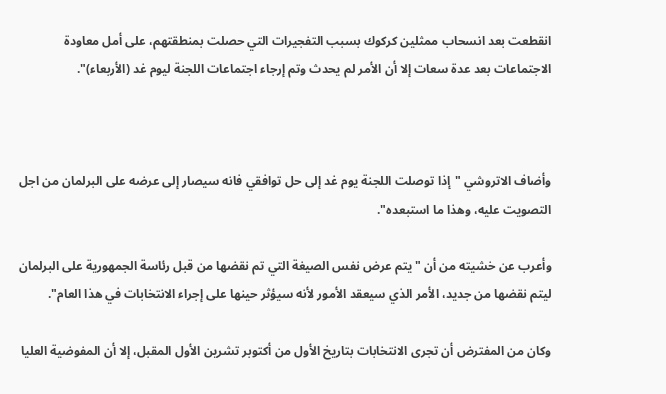انقطعت بعد انسحاب ممثلين كركوك بسبب التفجيرات التي حصلت بمنطقتهم، على أمل معاودة الاجتماعات بعد عدة سعات إلا أن الأمر لم يحدث وتم إرجاء اجتماعات اللجنة ليوم غد (الأربعاء)".



وأضاف الاتروشي "إذا توصلت اللجنة يوم غد إلى حل توافقي فانه سيصار إلى عرضه على البرلمان من اجل التصويت عليه، وهذا ما استبعده".

وأعرب عن خشيته من أن "يتم عرض نفس الصيغة التي تم نقضها من قبل رئاسة الجمهورية على البرلمان ليتم نقضها من جديد، الأمر الذي سيعقد الأمور لأنه سيؤثر حينها على إجراء الانتخابات في هذا العام".

وكان من المفترض أن تجرى الانتخابات بتاريخ الأول من أكتوبر تشرين الأول المقبل، إلا أن المفوضية العليا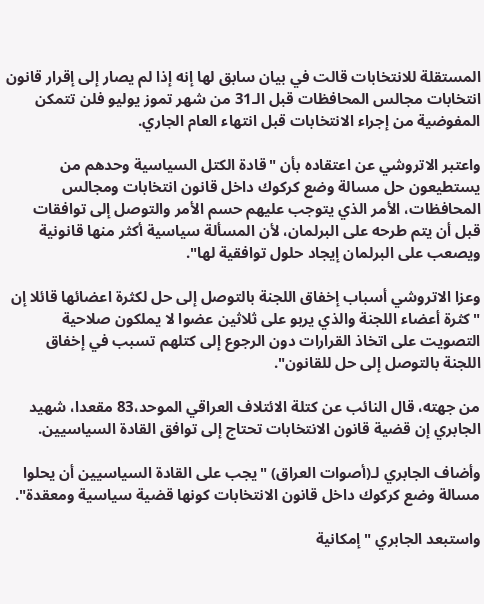المستقلة للانتخابات قالت في بيان سابق لها إنه إذا لم يصار إلى إقرار قانون انتخابات مجالس المحافظات قبل الـ31 من شهر تموز يوليو فلن تتمكن المفوضية من إجراء الانتخابات قبل انتهاء العام الجاري.

واعتبر الاتروشي عن اعتقاده بأن "قادة الكتل السياسية وحدهم من يستطيعون حل مسالة وضع كركوك داخل قانون انتخابات ومجالس المحافظات، الأمر الذي يتوجب عليهم حسم الأمر والتوصل إلى توافقات قبل أن يتم طرحه على البرلمان، لأن المسألة سياسية أكثر منها قانونية ويصعب على البرلمان إيجاد حلول توافقية لها".

وعزا الاتروشي أسباب إخفاق اللجنة بالتوصل إلى حل لكثرة اعضائها قائلا إن "كثرة أعضاء اللجنة والذي يربو على ثلاثين عضوا لا يملكون صلاحية التصويت على اتخاذ القرارات دون الرجوع إلى كتلهم تسبب في إخفاق اللجنة بالتوصل إلى حل للقانون".

من جهته، قال النائب عن كتلة الائتلاف العراقي الموحد،83 مقعدا، شهيد الجابري إن قضية قانون الانتخابات تحتاج إلى توافق القادة السياسيين.

وأضاف الجابري لـ(أصوات العراق) "يجب على القادة السياسيين أن يحلوا مسالة وضع كركوك داخل قانون الانتخابات كونها قضية سياسية ومعقدة".

واستبعد الجابري "إمكانية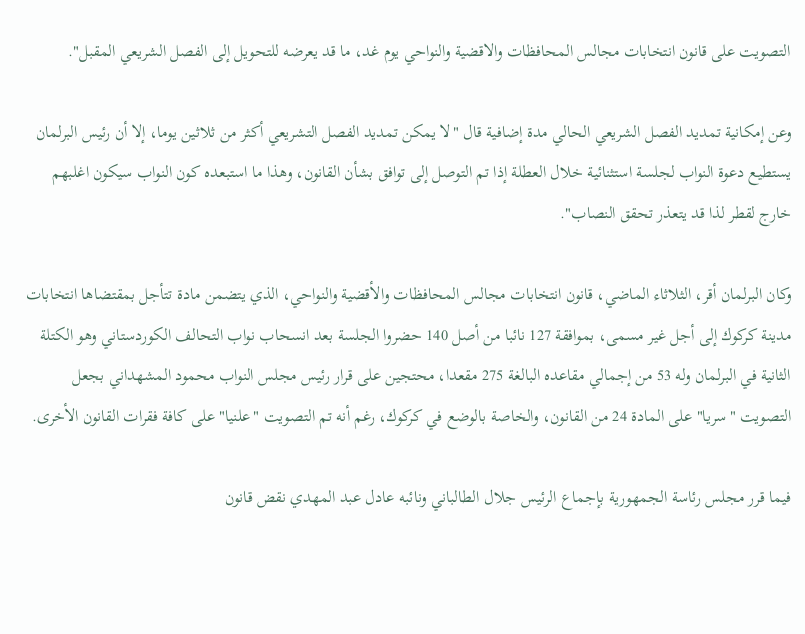التصويت على قانون انتخابات مجالس المحافظات والاقضية والنواحي يوم غد، ما قد يعرضه للتحويل إلى الفصل الشريعي المقبل".

وعن إمكانية تمديد الفصل الشريعي الحالي مدة إضافية قال "لا يمكن تمديد الفصل التشريعي أكثر من ثلاثين يوما، إلا أن رئيس البرلمان يستطيع دعوة النواب لجلسة استثنائية خلال العطلة إذا تم التوصل إلى توافق بشأن القانون، وهذا ما استبعده كون النواب سيكون اغلبهم خارج لقطر لذا قد يتعذر تحقق النصاب".

وكان البرلمان أقر، الثلاثاء الماضي، قانون انتخابات مجالس المحافظات والأقضية والنواحي، الذي يتضمن مادة تتأجل بمقتضاها انتخابات مدينة كركوك إلى أجل غير مسمى، بموافقة 127 نائبا من أصل 140 حضروا الجلسة بعد انسحاب نواب التحالف الكوردستاني وهو الكتلة الثانية في البرلمان وله 53 من إجمالي مقاعده البالغة 275 مقعدا، محتجين على قرار رئيس مجلس النواب محمود المشهداني بجعل التصويت "سريا" على المادة 24 من القانون، والخاصة بالوضع في كركوك، رغم أنه تم التصويت "علنيا" على كافة فقرات القانون الأخرى.

فيما قرر مجلس رئاسة الجمهورية بإجماع الرئيس جلال الطالباني ونائبه عادل عبد المهدي نقض قانون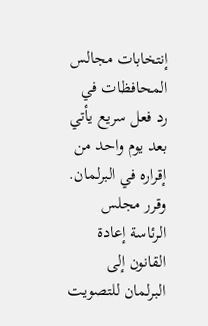إنتخابات مجالس المحافظات في رد فعل سريع يأتي بعد يوم واحد من إقراره في البرلمان. وقرر مجلس الرئاسة إعادة القانون إلى البرلمان للتصويت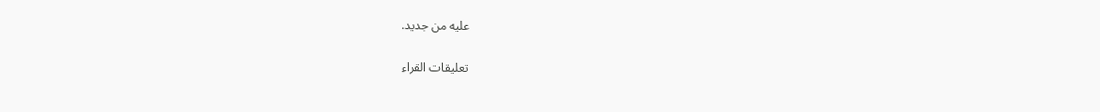عليه من جديد.

تعليقات القراء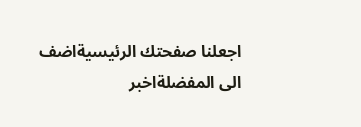اجعلنا صفحتك الرئيسيةاضف الى المفضلةاخبر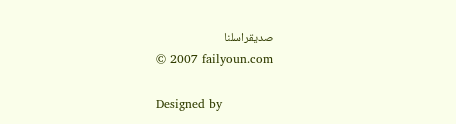صديقراسلنا
© 2007 failyoun.com

Designed by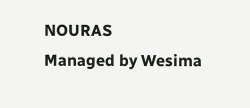NOURAS
Managed by Wesima